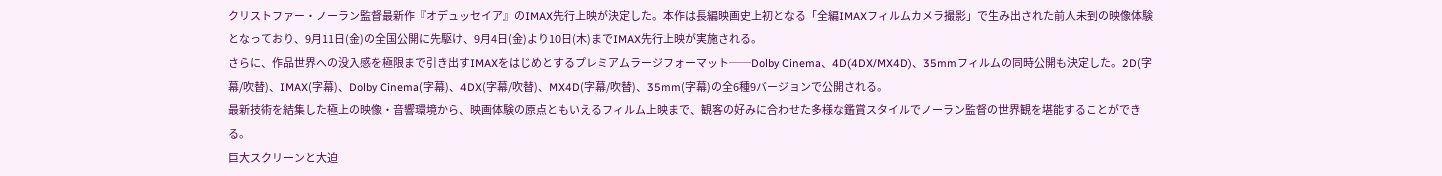クリストファー・ノーラン監督最新作『オデュッセイア』のIMAX先行上映が決定した。本作は長編映画史上初となる「全編IMAXフィルムカメラ撮影」で生み出された前人未到の映像体験となっており、9月11日(金)の全国公開に先駆け、9月4日(金)より10日(木)までIMAX先行上映が実施される。
さらに、作品世界への没入感を極限まで引き出すIMAXをはじめとするプレミアムラージフォーマット──Dolby Cinema、4D(4DX/MX4D)、35mmフィルムの同時公開も決定した。2D(字幕/吹替)、IMAX(字幕)、Dolby Cinema(字幕)、4DX(字幕/吹替)、MX4D(字幕/吹替)、35mm(字幕)の全6種9バージョンで公開される。
最新技術を結集した極上の映像・音響環境から、映画体験の原点ともいえるフィルム上映まで、観客の好みに合わせた多様な鑑賞スタイルでノーラン監督の世界観を堪能することができる。
巨大スクリーンと大迫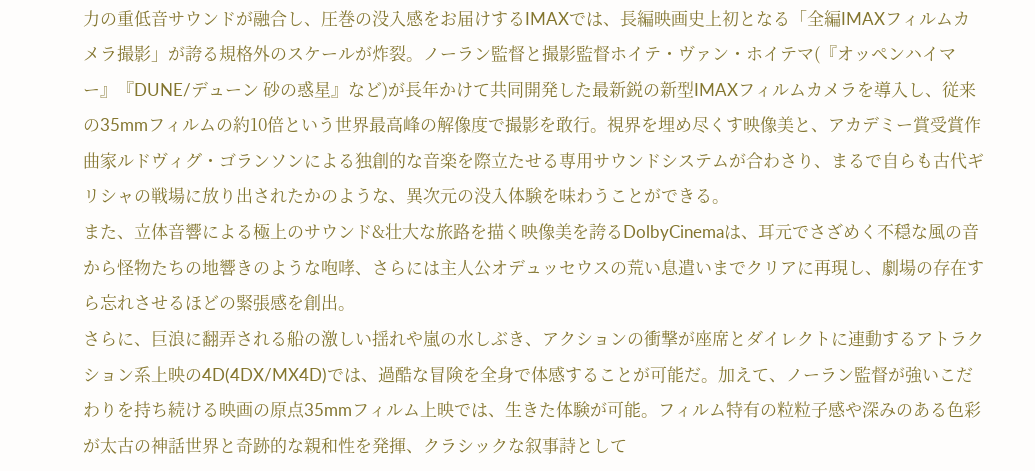力の重低音サウンドが融合し、圧巻の没入感をお届けするIMAXでは、長編映画史上初となる「全編IMAXフィルムカメラ撮影」が誇る規格外のスケールが炸裂。ノーラン監督と撮影監督ホイテ・ヴァン・ホイテマ(『オッペンハイマー』『DUNE/デューン 砂の惑星』など)が長年かけて共同開発した最新鋭の新型IMAXフィルムカメラを導入し、従来の35mmフィルムの約10倍という世界最高峰の解像度で撮影を敢行。視界を埋め尽くす映像美と、アカデミー賞受賞作曲家ルドヴィグ・ゴランソンによる独創的な音楽を際立たせる専用サウンドシステムが合わさり、まるで自らも古代ギリシャの戦場に放り出されたかのような、異次元の没入体験を味わうことができる。
また、立体音響による極上のサウンド&壮大な旅路を描く映像美を誇るDolbyCinemaは、耳元でさざめく不穏な風の音から怪物たちの地響きのような咆哮、さらには主人公オデュッセウスの荒い息遣いまでクリアに再現し、劇場の存在すら忘れさせるほどの緊張感を創出。
さらに、巨浪に翻弄される船の激しい揺れや嵐の水しぶき、アクションの衝撃が座席とダイレクトに連動するアトラクション系上映の4D(4DX/MX4D)では、過酷な冒険を全身で体感することが可能だ。加えて、ノーラン監督が強いこだわりを持ち続ける映画の原点35mmフィルム上映では、生きた体験が可能。フィルム特有の粒粒子感や深みのある色彩が太古の神話世界と奇跡的な親和性を発揮、クラシックな叙事詩として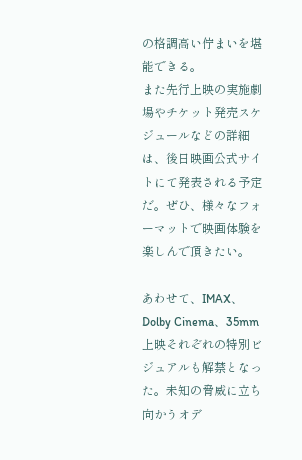の格調高い佇まいを堪能できる。
また先行上映の実施劇場やチケット発売スケジュールなどの詳細は、後日映画公式サイトにて発表される予定だ。ぜひ、様々なフォーマットで映画体験を楽しんで頂きたい。

あわせて、IMAX、Dolby Cinema、35mm上映それぞれの特別ビジュアルも解禁となった。未知の脅威に立ち向かうオデ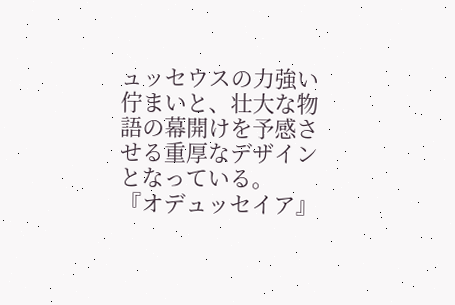ュッセウスの力強い佇まいと、壮大な物語の幕開けを予感させる重厚なデザインとなっている。
『オデュッセイア』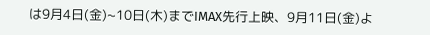は9月4日(金)~10日(木)までIMAX先行上映、9月11日(金)よ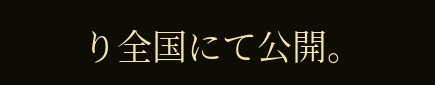り全国にて公開。